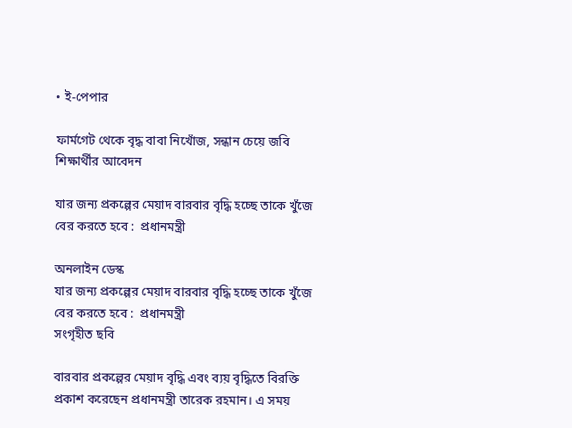• ই-পেপার

ফার্মগেট থেকে বৃদ্ধ বাবা নিখোঁজ, সন্ধান চেয়ে জবি শিক্ষার্থীর আবেদন

যার জন্য প্রকল্পের মেয়াদ বারবার বৃদ্ধি হচ্ছে তাকে খুঁজে বের করতে হবে :  প্রধানমন্ত্রী

অনলাইন ডেস্ক
যার জন্য প্রকল্পের মেয়াদ বারবার বৃদ্ধি হচ্ছে তাকে খুঁজে বের করতে হবে :  প্রধানমন্ত্রী
সংগৃহীত ছবি

বারবার প্রকল্পের মেয়াদ বৃদ্ধি এবং ব্যয় বৃদ্ধিতে বিরক্তি প্রকাশ করেছেন প্রধানমন্ত্রী তারেক রহমান। এ সময়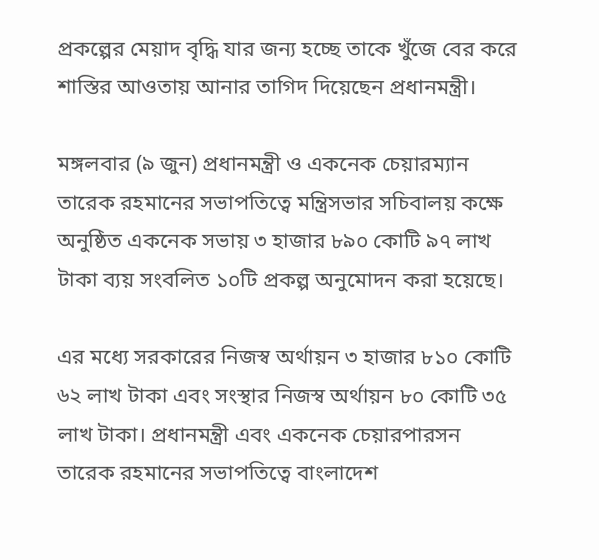প্রকল্পের মেয়াদ বৃদ্ধি যার জন্য হচ্ছে তাকে খুঁজে বের করে শাস্তির আওতায় আনার তাগিদ দিয়েছেন প্রধানমন্ত্রী।

মঙ্গলবার (৯ জুন) প্রধানমন্ত্রী ও একনেক চেয়ারম্যান তারেক রহমানের সভাপতিত্বে মন্ত্রিসভার সচিবালয় কক্ষে অনুষ্ঠিত একনেক সভায় ৩ হাজার ৮৯০ কোটি ৯৭ লাখ টাকা ব্যয় সংবলিত ১০টি প্রকল্প অনুমোদন করা হয়েছে।

এর মধ্যে সরকারের নিজস্ব অর্থায়ন ৩ হাজার ৮১০ কোটি ৬২ লাখ টাকা এবং সংস্থার নিজস্ব অর্থায়ন ৮০ কোটি ৩৫ লাখ টাকা। প্রধানমন্ত্রী এবং একনেক চেয়ারপারসন তারেক রহমানের সভাপতিত্বে বাংলাদেশ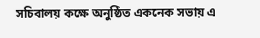সচিবালয় কক্ষে অনুষ্ঠিত একনেক সভায় এ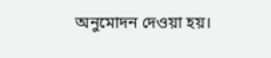অনুমোদন দেওয়া হয়।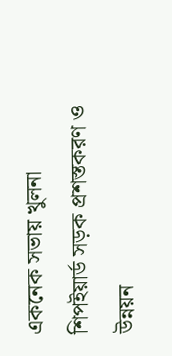একনেক সভায় খুলনা শিপইয়ার্ড সড়ক প্রশস্তকরণ ও উন্নয়ন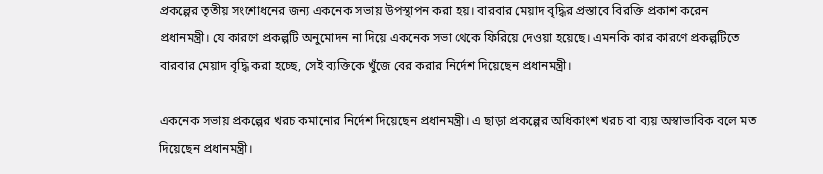প্রকল্পের তৃতীয় সংশোধনের জন্য একনেক সভায় উপস্থাপন করা হয়। বারবার মেয়াদ বৃদ্ধির প্রস্তাবে বিরক্তি প্রকাশ করেন প্রধানমন্ত্রী। যে কারণে প্রকল্পটি অনুমোদন না দিয়ে একনেক সভা থেকে ফিরিয়ে দেওয়া হয়েছে। এমনকি কার কারণে প্রকল্পটিতে বারবার মেয়াদ বৃদ্ধি করা হচ্ছে, সেই ব্যক্তিকে খুঁজে বের করার নির্দেশ দিয়েছেন প্রধানমন্ত্রী।

একনেক সভায় প্রকল্পের খরচ কমানোর নির্দেশ দিয়েছেন প্রধানমন্ত্রী। এ ছাড়া প্রকল্পের অধিকাংশ খরচ বা ব্যয় অস্বাভাবিক বলে মত দিয়েছেন প্রধানমন্ত্রী।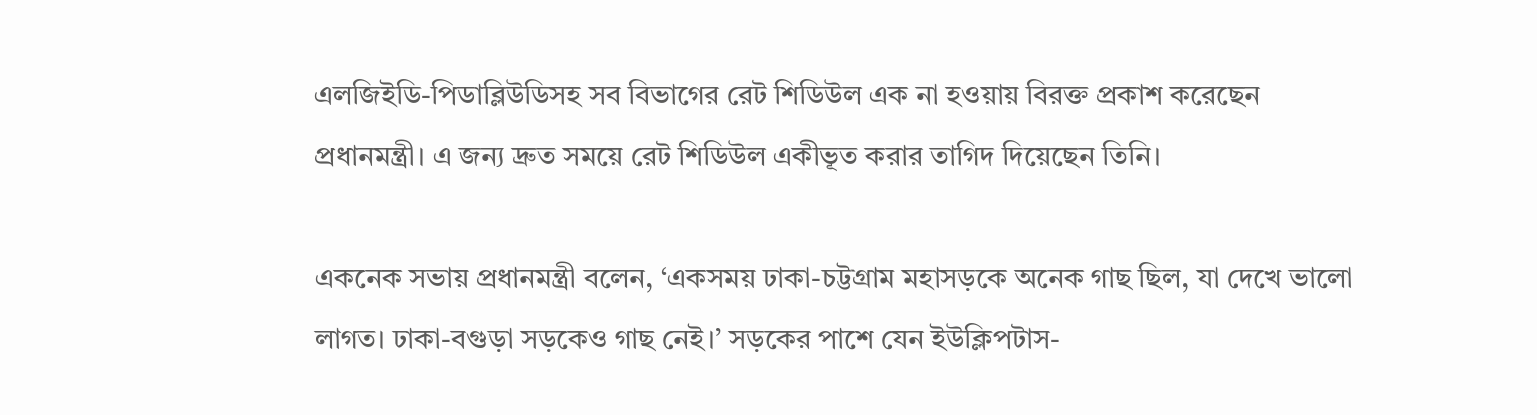এলজিইডি-পিডাব্লিউডিসহ সব বিভাগের রেট শিডিউল এক না হওয়ায় বিরক্ত প্রকাশ করেছেন প্রধানমন্ত্রী। এ জন্য দ্রুত সময়ে রেট শিডিউল একীভূত করার তাগিদ দিয়েছেন তিনি।

একনেক সভায় প্রধানমন্ত্রী বলেন, ‘একসময় ঢাকা-চট্টগ্রাম মহাসড়কে অনেক গাছ ছিল, যা দেখে ভালো লাগত। ঢাকা-বগুড়া সড়কেও গাছ নেই।’ সড়কের পাশে যেন ইউক্লিপটাস-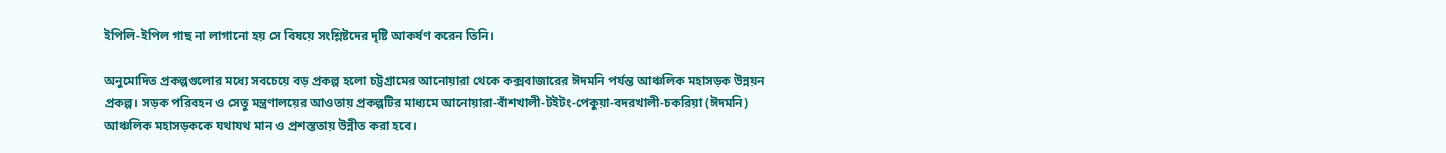ইপিলি-ইপিল গাছ না লাগানো হয় সে বিষয়ে সংশ্লিষ্টদের দৃষ্টি আকর্ষণ করেন তিনি।

অনুমোদিত প্রকল্পগুলোর মধ্যে সবচেয়ে বড় প্রকল্প হলো চট্টগ্রামের আনোয়ারা থেকে কক্সবাজারের ঈদমনি পর্যন্ত আঞ্চলিক মহাসড়ক উন্নয়ন প্রকল্প। সড়ক পরিবহন ও সেতু মন্ত্রণালয়ের আওতায় প্রকল্পটির মাধ্যমে আনোয়ারা-বাঁশখালী-টইটং-পেকুয়া-বদরখালী-চকরিয়া (ঈদমনি) আঞ্চলিক মহাসড়ককে যথাযথ মান ও প্রশস্ততায় উন্নীত করা হবে।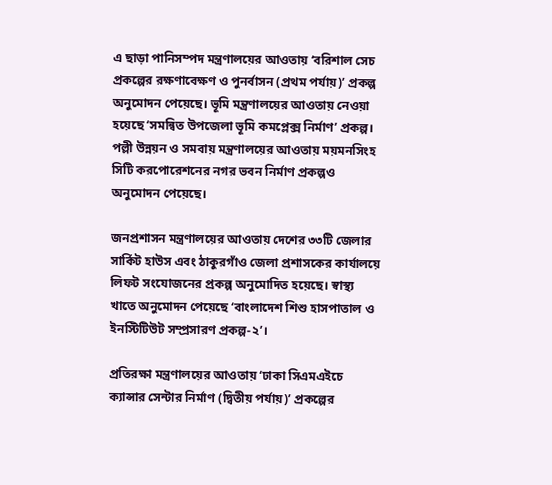এ ছাড়া পানিসম্পদ মন্ত্রণালয়ের আওতায় ‘বরিশাল সেচ প্রকল্পের রক্ষণাবেক্ষণ ও পুনর্বাসন (প্রথম পর্যায়)’ প্রকল্প অনুমোদন পেয়েছে। ভূমি মন্ত্রণালয়ের আওতায় নেওয়া হয়েছে ‘সমন্বিত উপজেলা ভূমি কমপ্লেক্স নির্মাণ’ প্রকল্প। পল্লী উন্নয়ন ও সমবায় মন্ত্রণালয়ের আওতায় ময়মনসিংহ সিটি করপোরেশনের নগর ভবন নির্মাণ প্রকল্পও অনুমোদন পেয়েছে।

জনপ্রশাসন মন্ত্রণালয়ের আওতায় দেশের ৩৩টি জেলার সার্কিট হাউস এবং ঠাকুরগাঁও জেলা প্রশাসকের কার্যালয়ে লিফট সংযোজনের প্রকল্প অনুমোদিত হয়েছে। স্বাস্থ্য খাতে অনুমোদন পেয়েছে ‘বাংলাদেশ শিশু হাসপাতাল ও ইনস্টিটিউট সম্প্রসারণ প্রকল্প-২’।

প্রতিরক্ষা মন্ত্রণালয়ের আওতায় ‘ঢাকা সিএমএইচে ক্যান্সার সেন্টার নির্মাণ (দ্বিতীয় পর্যায়)’ প্রকল্পের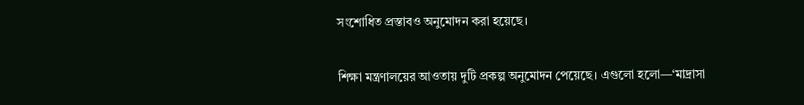সংশোধিত প্রস্তাবও অনুমোদন করা হয়েছে।

শিক্ষা মন্ত্রণালয়ের আওতায় দুটি প্রকল্প অনুমোদন পেয়েছে। এগুলো হলো—‘মাদ্রাসা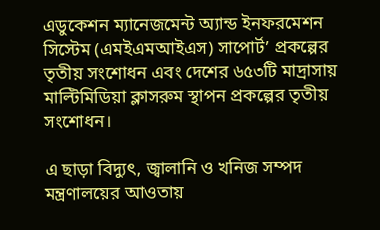এডুকেশন ম্যানেজমেন্ট অ্যান্ড ইনফরমেশন সিস্টেম (এমইএমআইএস) সাপোর্ট’ প্রকল্পের তৃতীয় সংশোধন এবং দেশের ৬৫৩টি মাদ্রাসায় মাল্টিমিডিয়া ক্লাসরুম স্থাপন প্রকল্পের তৃতীয় সংশোধন।

এ ছাড়া বিদ্যুৎ, জ্বালানি ও খনিজ সম্পদ মন্ত্রণালয়ের আওতায়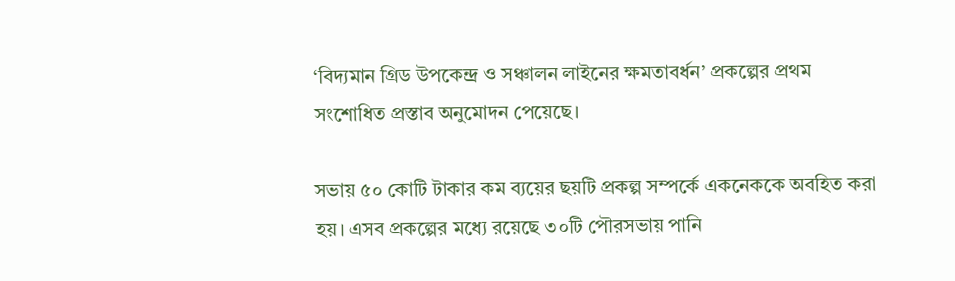‘বিদ্যমান গ্রিড উপকেন্দ্র ও সঞ্চালন লাইনের ক্ষমতাবর্ধন’ প্রকল্পের প্রথম সংশোধিত প্রস্তাব অনুমোদন পেয়েছে।

সভায় ৫০ কোটি টাকার কম ব্যয়ের ছয়টি প্রকল্প সম্পর্কে একনেককে অবহিত করা হয়। এসব প্রকল্পের মধ্যে রয়েছে ৩০টি পৌরসভায় পানি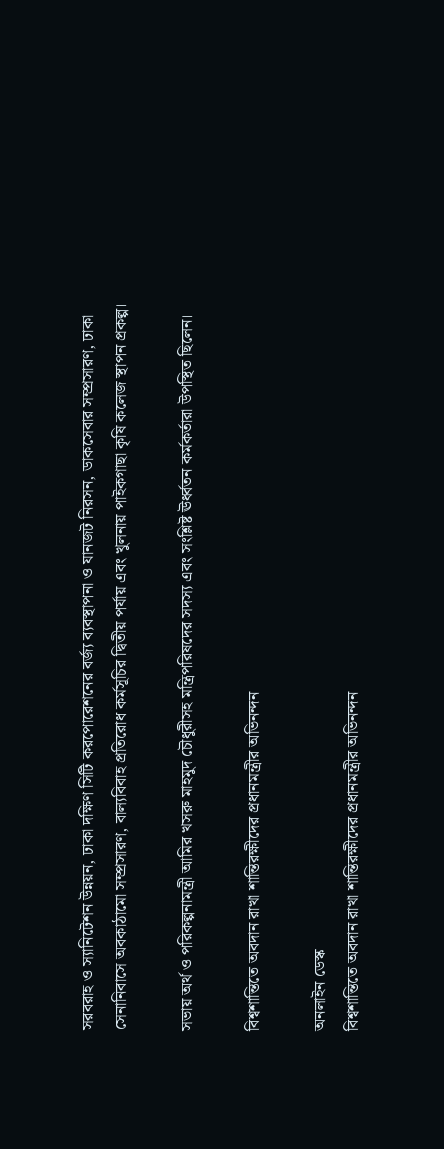সরবরাহ ও স্যানিটেশন উন্নয়ন, ঢাকা দক্ষিণ সিটি করপোরেশনের বর্জ্য ব্যবস্থাপনা ও যানজট নিরসন, ডাকসেবার সম্প্রসারণ, ঢাকা সেনানিবাসে অবকাঠামো সম্প্রসারণ, বাল্যবিবাহ প্রতিরোধ কর্মসূচির দ্বিতীয় পর্যায় এবং খুলনায় পাইকগাছা কৃষি কলেজ স্থাপন প্রকল্প।

সভায় অর্থ ও পরিকল্পনামন্ত্রী আমির খসরু মাহমুদ চৌধুরীসহ মন্ত্রিপরিষদের সদস্য এবং সংশ্লিষ্ট ঊর্ধ্বতন কর্মকর্তারা উপস্থিত ছিলেন।

বিশ্বশান্তিতে অবদান রাখা শান্তিরক্ষীদের প্রধানমন্ত্রীর অভিনন্দন

অনলাইন ডেস্ক
বিশ্বশান্তিতে অবদান রাখা শান্তিরক্ষীদের প্রধানমন্ত্রীর অভিনন্দন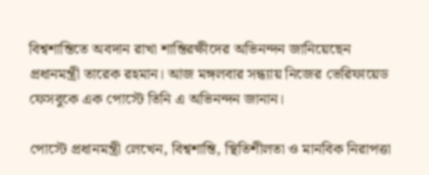বিশ্বশান্তিতে অবদান রাখা শান্তিরক্ষীদের অভিনন্দন জানিয়েছেন প্রধানমন্ত্রী তারেক রহমান। আজ মঙ্গলবার সন্ধ্যায় নিজের ভেরিফায়েড ফেসবুকে এক পোস্টে তিনি এ অভিনন্দন জানান।

পোস্টে প্রধানমন্ত্রী লেখেন, বিশ্বশান্তি, স্থিতিশীলতা ও মানবিক নিরাপত্তা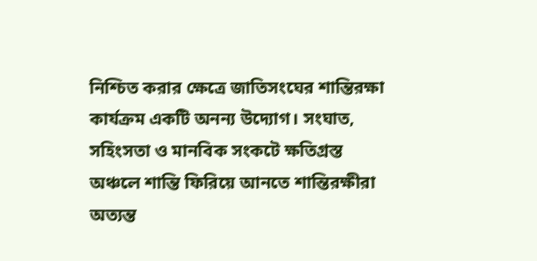নিশ্চিত করার ক্ষেত্রে জাতিসংঘের শান্তিরক্ষা কার্যক্রম একটি অনন্য উদ্যোগ। সংঘাত, সহিংসতা ও মানবিক সংকটে ক্ষতিগ্রস্ত অঞ্চলে শান্তি ফিরিয়ে আনতে শান্তিরক্ষীরা অত্যন্ত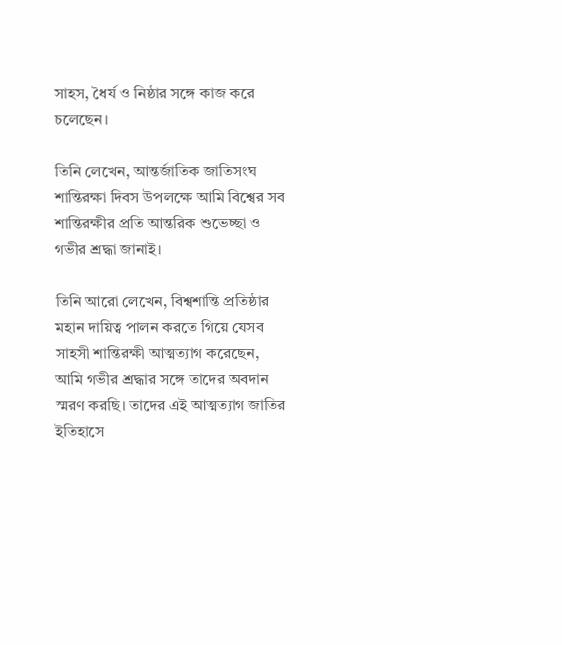সাহস, ধৈর্য ও নিষ্ঠার সঙ্গে কাজ করে চলেছেন।

তিনি লেখেন, আন্তর্জাতিক জাতিসংঘ শান্তিরক্ষা দিবস উপলক্ষে আমি বিশ্বের সব শান্তিরক্ষীর প্রতি আন্তরিক শুভেচ্ছা ও গভীর শ্রদ্ধা জানাই।

তিনি আরো লেখেন, বিশ্বশান্তি প্রতিষ্ঠার মহান দায়িত্ব পালন করতে গিয়ে যেসব সাহসী শান্তিরক্ষী আত্মত্যাগ করেছেন, আমি গভীর শ্রদ্ধার সঙ্গে তাদের অবদান স্মরণ করছি। তাদের এই আত্মত্যাগ জাতির ইতিহাসে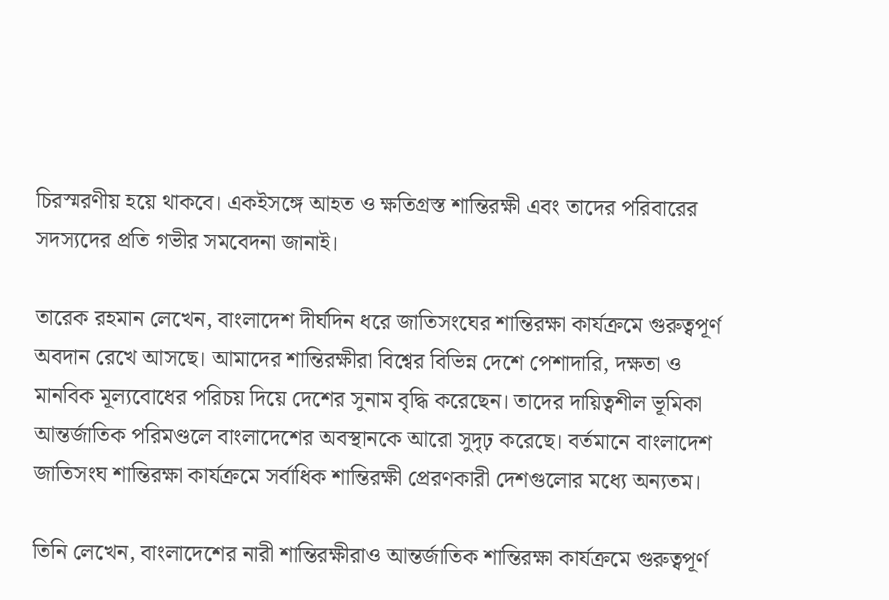চিরস্মরণীয় হয়ে থাকবে। একইসঙ্গে আহত ও ক্ষতিগ্রস্ত শান্তিরক্ষী এবং তাদের পরিবারের সদস্যদের প্রতি গভীর সমবেদনা জানাই।

তারেক রহমান লেখেন, বাংলাদেশ দীর্ঘদিন ধরে জাতিসংঘের শান্তিরক্ষা কার্যক্রমে গুরুত্বপূর্ণ অবদান রেখে আসছে। আমাদের শান্তিরক্ষীরা বিশ্বের বিভিন্ন দেশে পেশাদারি, দক্ষতা ও মানবিক মূল্যবোধের পরিচয় দিয়ে দেশের সুনাম বৃদ্ধি করেছেন। তাদের দায়িত্বশীল ভূমিকা আন্তর্জাতিক পরিমণ্ডলে বাংলাদেশের অবস্থানকে আরো সুদৃঢ় করেছে। বর্তমানে বাংলাদেশ জাতিসংঘ শান্তিরক্ষা কার্যক্রমে সর্বাধিক শান্তিরক্ষী প্রেরণকারী দেশগুলোর মধ্যে অন্যতম।

তিনি লেখেন, বাংলাদেশের নারী শান্তিরক্ষীরাও আন্তর্জাতিক শান্তিরক্ষা কার্যক্রমে গুরুত্বপূর্ণ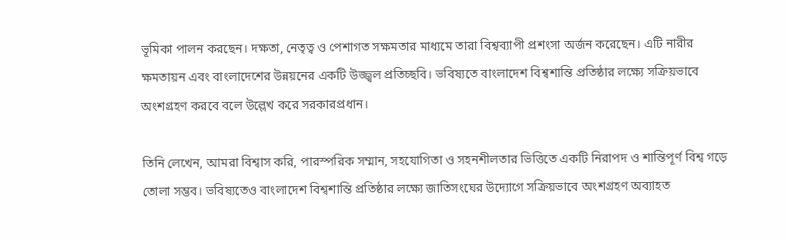ভূমিকা পালন করছেন। দক্ষতা, নেতৃত্ব ও পেশাগত সক্ষমতার মাধ্যমে তারা বিশ্বব্যাপী প্রশংসা অর্জন করেছেন। এটি নারীর ক্ষমতায়ন এবং বাংলাদেশের উন্নয়নের একটি উজ্জ্বল প্রতিচ্ছবি। ভবিষ্যতে বাংলাদেশ বিশ্বশান্তি প্রতিষ্ঠার লক্ষ্যে সক্রিয়ভাবে অংশগ্রহণ করবে বলে উল্লেখ করে সরকারপ্রধান।

তিনি লেখেন, আমরা বিশ্বাস করি, পারস্পরিক সম্মান, সহযোগিতা ও সহনশীলতার ভিত্তিতে একটি নিরাপদ ও শান্তিপূর্ণ বিশ্ব গড়ে তোলা সম্ভব। ভবিষ্যতেও বাংলাদেশ বিশ্বশান্তি প্রতিষ্ঠার লক্ষ্যে জাতিসংঘের উদ্যোগে সক্রিয়ভাবে অংশগ্রহণ অব্যাহত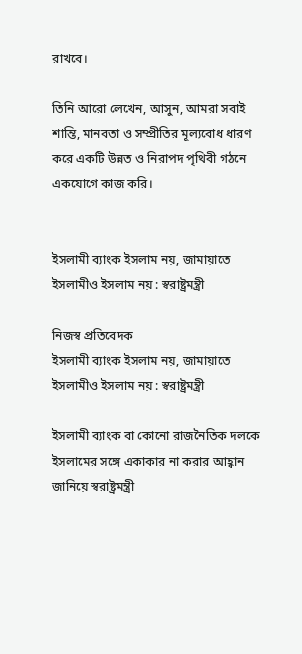রাখবে।

তিনি আরো লেখেন, আসুন, আমরা সবাই শান্তি, মানবতা ও সম্প্রীতির মূল্যবোধ ধারণ করে একটি উন্নত ও নিরাপদ পৃথিবী গঠনে একযোগে কাজ করি।


ইসলামী ব্যাংক ইসলাম নয়, জামায়াতে ইসলামীও ইসলাম নয় : স্বরাষ্ট্রমন্ত্রী

নিজস্ব প্রতিবেদক
ইসলামী ব্যাংক ইসলাম নয়, জামায়াতে ইসলামীও ইসলাম নয় : স্বরাষ্ট্রমন্ত্রী

ইসলামী ব্যাংক বা কোনো রাজনৈতিক দলকে ইসলামের সঙ্গে একাকার না করার আহ্বান জানিয়ে স্বরাষ্ট্রমন্ত্রী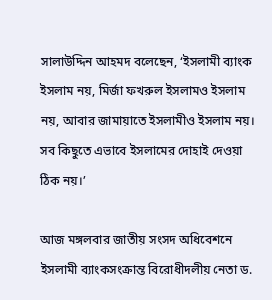সালাউদ্দিন আহমদ বলেছেন, ‘ইসলামী ব্যাংক ইসলাম নয়, মির্জা ফখরুল ইসলামও ইসলাম নয়, আবার জামায়াতে ইসলামীও ইসলাম নয়। সব কিছুতে এভাবে ইসলামের দোহাই দেওয়া ঠিক নয়।’

আজ মঙ্গলবার জাতীয় সংসদ অধিবেশনে ইসলামী ব্যাংকসংক্রান্ত বিরোধীদলীয় নেতা ড.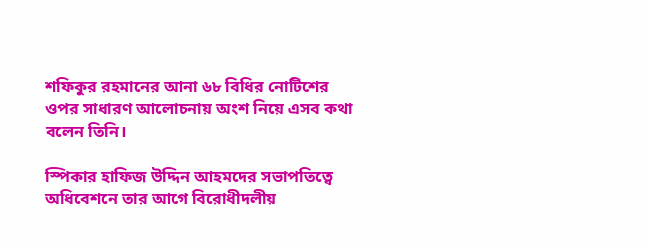শফিকুর রহমানের আনা ৬৮ বিধির নোটিশের ওপর সাধারণ আলোচনায় অংশ নিয়ে এসব কথা বলেন তিনি।

স্পিকার হাফিজ উদ্দিন আহমদের সভাপতিত্বে অধিবেশনে তার আগে বিরোধীদলীয়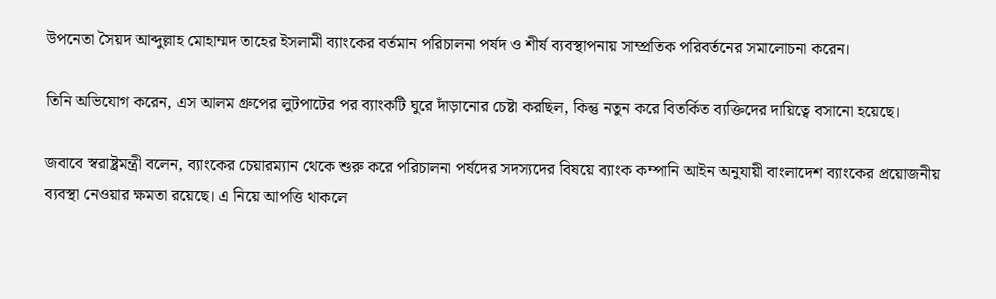উপনেতা সৈয়দ আব্দুল্লাহ মোহাম্মদ তাহের ইসলামী ব্যাংকের বর্তমান পরিচালনা পর্ষদ ও শীর্ষ ব্যবস্থাপনায় সাম্প্রতিক পরিবর্তনের সমালোচনা করেন।

তিনি অভিযোগ করেন, এস আলম গ্রুপের লুটপাটের পর ব্যাংকটি ঘুরে দাঁড়ানোর চেষ্টা করছিল, কিন্তু নতুন করে বিতর্কিত ব্যক্তিদের দায়িত্বে বসানো হয়েছে।

জবাবে স্বরাষ্ট্রমন্ত্রী বলেন, ব্যাংকের চেয়ারম্যান থেকে শুরু করে পরিচালনা পর্ষদের সদস্যদের বিষয়ে ব্যাংক কম্পানি আইন অনুযায়ী বাংলাদেশ ব্যাংকের প্রয়োজনীয় ব্যবস্থা নেওয়ার ক্ষমতা রয়েছে। এ নিয়ে আপত্তি থাকলে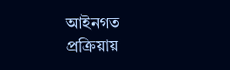আইনগত প্রক্রিয়ায়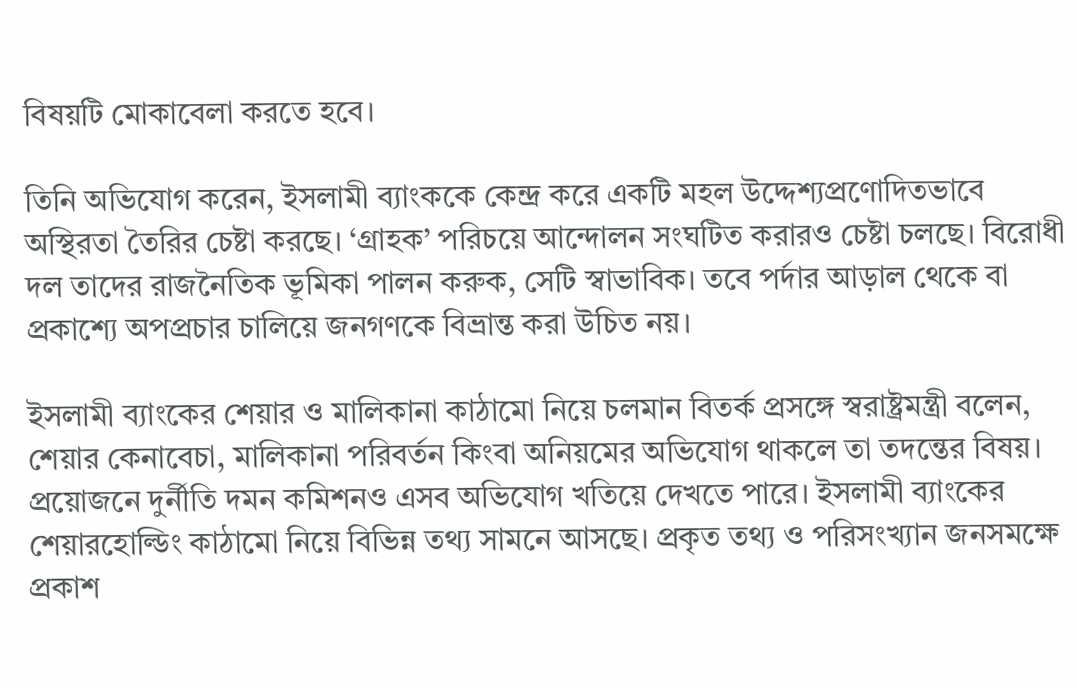বিষয়টি মোকাবেলা করতে হবে।

তিনি অভিযোগ করেন, ইসলামী ব্যাংককে কেন্দ্র করে একটি মহল উদ্দেশ্যপ্রণোদিতভাবে অস্থিরতা তৈরির চেষ্টা করছে। ‘গ্রাহক’ পরিচয়ে আন্দোলন সংঘটিত করারও চেষ্টা চলছে। বিরোধী দল তাদের রাজনৈতিক ভূমিকা পালন করুক, সেটি স্বাভাবিক। তবে পর্দার আড়াল থেকে বা প্রকাশ্যে অপপ্রচার চালিয়ে জনগণকে বিভ্রান্ত করা উচিত নয়।

ইসলামী ব্যাংকের শেয়ার ও মালিকানা কাঠামো নিয়ে চলমান বিতর্ক প্রসঙ্গে স্বরাষ্ট্রমন্ত্রী বলেন, শেয়ার কেনাবেচা, মালিকানা পরিবর্তন কিংবা অনিয়মের অভিযোগ থাকলে তা তদন্তের বিষয়। প্রয়োজনে দুর্নীতি দমন কমিশনও এসব অভিযোগ খতিয়ে দেখতে পারে। ইসলামী ব্যাংকের শেয়ারহোল্ডিং কাঠামো নিয়ে বিভিন্ন তথ্য সামনে আসছে। প্রকৃত তথ্য ও পরিসংখ্যান জনসমক্ষে প্রকাশ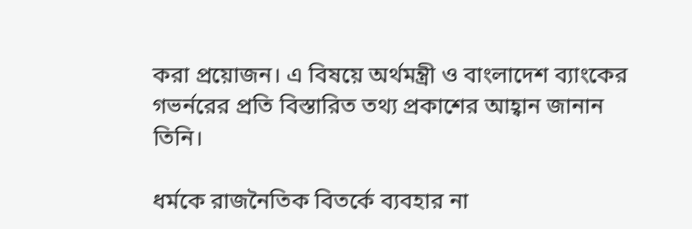করা প্রয়োজন। এ বিষয়ে অর্থমন্ত্রী ও বাংলাদেশ ব্যাংকের গভর্নরের প্রতি বিস্তারিত তথ্য প্রকাশের আহ্বান জানান তিনি।

ধর্মকে রাজনৈতিক বিতর্কে ব্যবহার না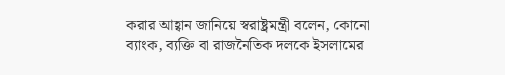করার আহ্বান জানিয়ে স্বরাষ্ট্রমন্ত্রী বলেন, কোনো ব্যাংক, ব্যক্তি বা রাজনৈতিক দলকে ইসলামের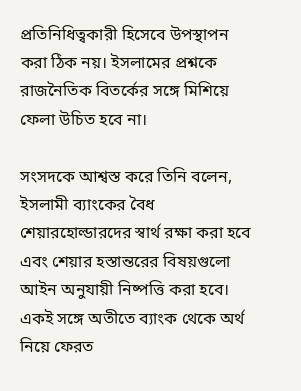প্রতিনিধিত্বকারী হিসেবে উপস্থাপন করা ঠিক নয়। ইসলামের প্রশ্নকে রাজনৈতিক বিতর্কের সঙ্গে মিশিয়ে ফেলা উচিত হবে না।

সংসদকে আশ্বস্ত করে তিনি বলেন, ইসলামী ব্যাংকের বৈধ শেয়ারহোল্ডারদের স্বার্থ রক্ষা করা হবে এবং শেয়ার হস্তান্তরের বিষয়গুলো আইন অনুযায়ী নিষ্পত্তি করা হবে। একই সঙ্গে অতীতে ব্যাংক থেকে অর্থ নিয়ে ফেরত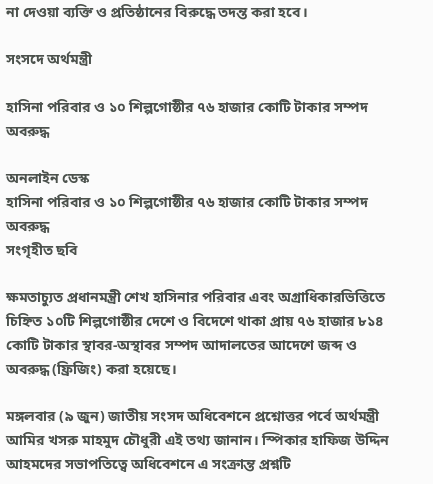না দেওয়া ব্যক্তি ও প্রতিষ্ঠানের বিরুদ্ধে তদন্ত করা হবে।

সংসদে অর্থমন্ত্রী

হাসিনা পরিবার ও ১০ শিল্পগোষ্ঠীর ৭৬ হাজার কোটি টাকার সম্পদ অবরুদ্ধ

অনলাইন ডেস্ক
হাসিনা পরিবার ও ১০ শিল্পগোষ্ঠীর ৭৬ হাজার কোটি টাকার সম্পদ অবরুদ্ধ
সংগৃহীত ছবি

ক্ষমতাচ্যুত প্রধানমন্ত্রী শেখ হাসিনার পরিবার এবং অগ্রাধিকারভিত্তিতে চিহ্নিত ১০টি শিল্পগোষ্ঠীর দেশে ও বিদেশে থাকা প্রায় ৭৬ হাজার ৮১৪ কোটি টাকার স্থাবর-অস্থাবর সম্পদ আদালতের আদেশে জব্দ ও অবরুদ্ধ (ফ্রিজিং) করা হয়েছে।

মঙ্গলবার (৯ জুন) জাতীয় সংসদ অধিবেশনে প্রশ্নোত্তর পর্বে অর্থমন্ত্রী আমির খসরু মাহমুদ চৌধুরী এই তথ্য জানান। স্পিকার হাফিজ উদ্দিন আহমদের সভাপতিত্বে অধিবেশনে এ সংক্রান্ত প্রশ্নটি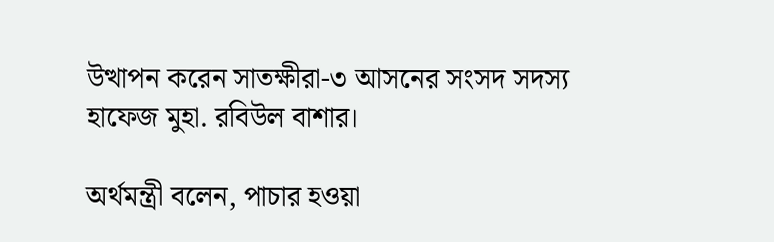উত্থাপন করেন সাতক্ষীরা-৩ আসনের সংসদ সদস্য হাফেজ মুহা. রবিউল বাশার।

অর্থমন্ত্রী বলেন, পাচার হওয়া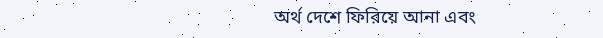অর্থ দেশে ফিরিয়ে আনা এবং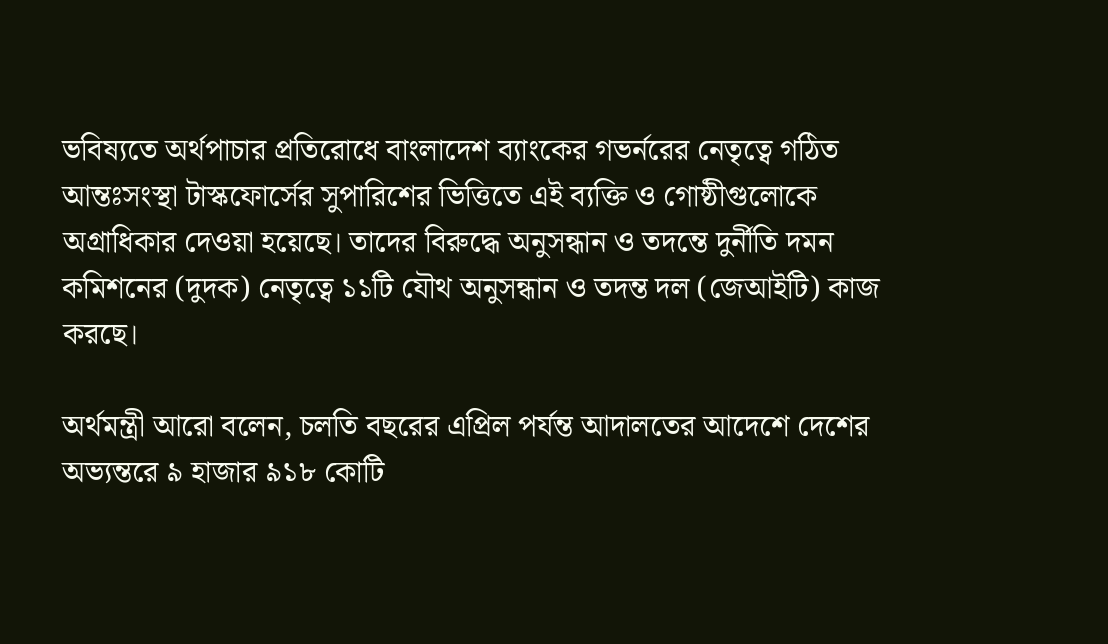ভবিষ্যতে অর্থপাচার প্রতিরোধে বাংলাদেশ ব্যাংকের গভর্নরের নেতৃত্বে গঠিত আন্তঃসংস্থা টাস্কফোর্সের সুপারিশের ভিত্তিতে এই ব্যক্তি ও গোষ্ঠীগুলোকে অগ্রাধিকার দেওয়া হয়েছে। তাদের বিরুদ্ধে অনুসন্ধান ও তদন্তে দুর্নীতি দমন কমিশনের (দুদক) নেতৃত্বে ১১টি যৌথ অনুসন্ধান ও তদন্ত দল (জেআইটি) কাজ করছে।

অর্থমন্ত্রী আরো বলেন, চলতি বছরের এপ্রিল পর্যন্ত আদালতের আদেশে দেশের অভ্যন্তরে ৯ হাজার ৯১৮ কোটি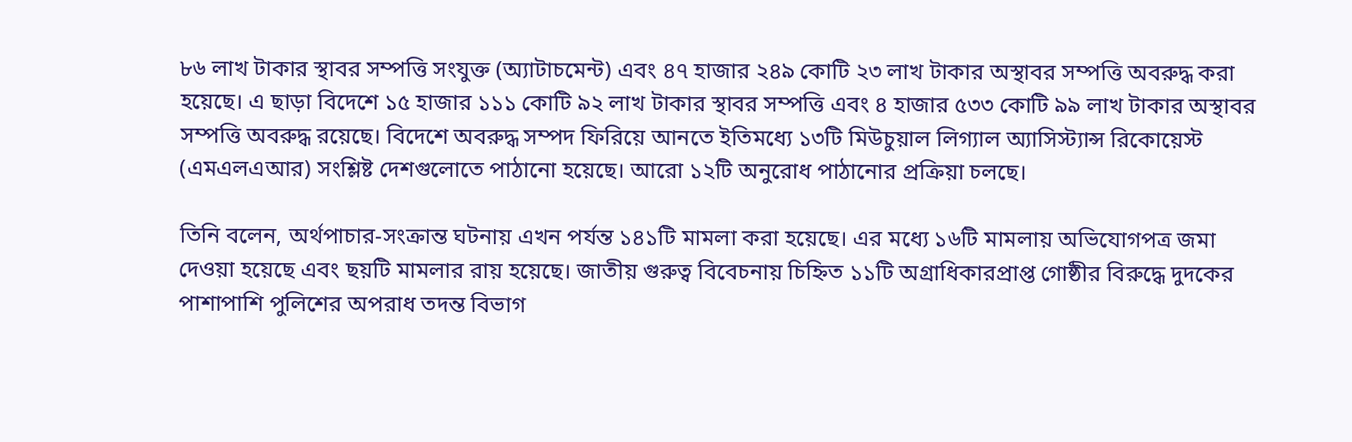৮৬ লাখ টাকার স্থাবর সম্পত্তি সংযুক্ত (অ্যাটাচমেন্ট) এবং ৪৭ হাজার ২৪৯ কোটি ২৩ লাখ টাকার অস্থাবর সম্পত্তি অবরুদ্ধ করা হয়েছে। এ ছাড়া বিদেশে ১৫ হাজার ১১১ কোটি ৯২ লাখ টাকার স্থাবর সম্পত্তি এবং ৪ হাজার ৫৩৩ কোটি ৯৯ লাখ টাকার অস্থাবর সম্পত্তি অবরুদ্ধ রয়েছে। বিদেশে অবরুদ্ধ সম্পদ ফিরিয়ে আনতে ইতিমধ্যে ১৩টি মিউচুয়াল লিগ্যাল অ্যাসিস্ট্যান্স রিকোয়েস্ট (এমএলএআর) সংশ্লিষ্ট দেশগুলোতে পাঠানো হয়েছে। আরো ১২টি অনুরোধ পাঠানোর প্রক্রিয়া চলছে।

তিনি বলেন, অর্থপাচার-সংক্রান্ত ঘটনায় এখন পর্যন্ত ১৪১টি মামলা করা হয়েছে। এর মধ্যে ১৬টি মামলায় অভিযোগপত্র জমা দেওয়া হয়েছে এবং ছয়টি মামলার রায় হয়েছে। জাতীয় গুরুত্ব বিবেচনায় চিহ্নিত ১১টি অগ্রাধিকারপ্রাপ্ত গোষ্ঠীর বিরুদ্ধে দুদকের পাশাপাশি পুলিশের অপরাধ তদন্ত বিভাগ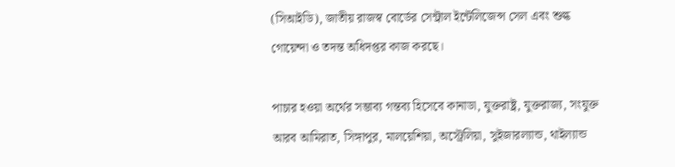(সিআইডি), জাতীয় রাজস্ব বোর্ডের সেন্ট্রাল ইন্টেলিজেন্স সেল এবং শুল্ক গোয়েন্দা ও তদন্ত অধিদপ্তর কাজ করছে।

পাচার হওয়া অর্থের সম্ভাব্য গন্তব্য হিসেবে কানাডা, যুক্তরাষ্ট্র, যুক্তরাজ্য, সংযুক্ত আরব আমিরাত, সিঙ্গাপুর, মালয়েশিয়া, অস্ট্রেলিয়া, সুইজারল্যান্ড, থাইল্যান্ড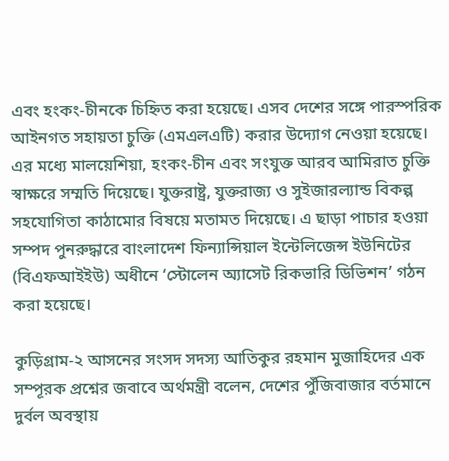এবং হংকং-চীনকে চিহ্নিত করা হয়েছে। এসব দেশের সঙ্গে পারস্পরিক আইনগত সহায়তা চুক্তি (এমএলএটি) করার উদ্যোগ নেওয়া হয়েছে। এর মধ্যে মালয়েশিয়া, হংকং-চীন এবং সংযুক্ত আরব আমিরাত চুক্তি স্বাক্ষরে সম্মতি দিয়েছে। যুক্তরাষ্ট্র, যুক্তরাজ্য ও সুইজারল্যান্ড বিকল্প সহযোগিতা কাঠামোর বিষয়ে মতামত দিয়েছে। এ ছাড়া পাচার হওয়া সম্পদ পুনরুদ্ধারে বাংলাদেশ ফিন্যান্সিয়াল ইন্টেলিজেন্স ইউনিটের (বিএফআইইউ) অধীনে ‘স্টোলেন অ্যাসেট রিকভারি ডিভিশন’ গঠন করা হয়েছে।

কুড়িগ্রাম-২ আসনের সংসদ সদস্য আতিকুর রহমান মুজাহিদের এক সম্পূরক প্রশ্নের জবাবে অর্থমন্ত্রী বলেন, দেশের পুঁজিবাজার বর্তমানে দুর্বল অবস্থায়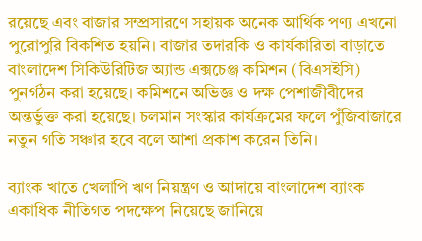রয়েছে এবং বাজার সম্প্রসারণে সহায়ক অনেক আর্থিক পণ্য এখনো পুরোপুরি বিকশিত হয়নি। বাজার তদারকি ও কার্যকারিতা বাড়াতে বাংলাদেশ সিকিউরিটিজ অ্যান্ড এক্সচেঞ্জ কমিশন (বিএসইসি) পুনর্গঠন করা হয়েছে। কমিশনে অভিজ্ঞ ও দক্ষ পেশাজীবীদের অন্তর্ভুক্ত করা হয়েছে। চলমান সংস্কার কার্যক্রমের ফলে পুঁজিবাজারে নতুন গতি সঞ্চার হবে বলে আশা প্রকাশ করেন তিনি।

ব্যাংক খাতে খেলাপি ঋণ নিয়ন্ত্রণ ও আদায়ে বাংলাদেশ ব্যাংক একাধিক নীতিগত পদক্ষেপ নিয়েছে জানিয়ে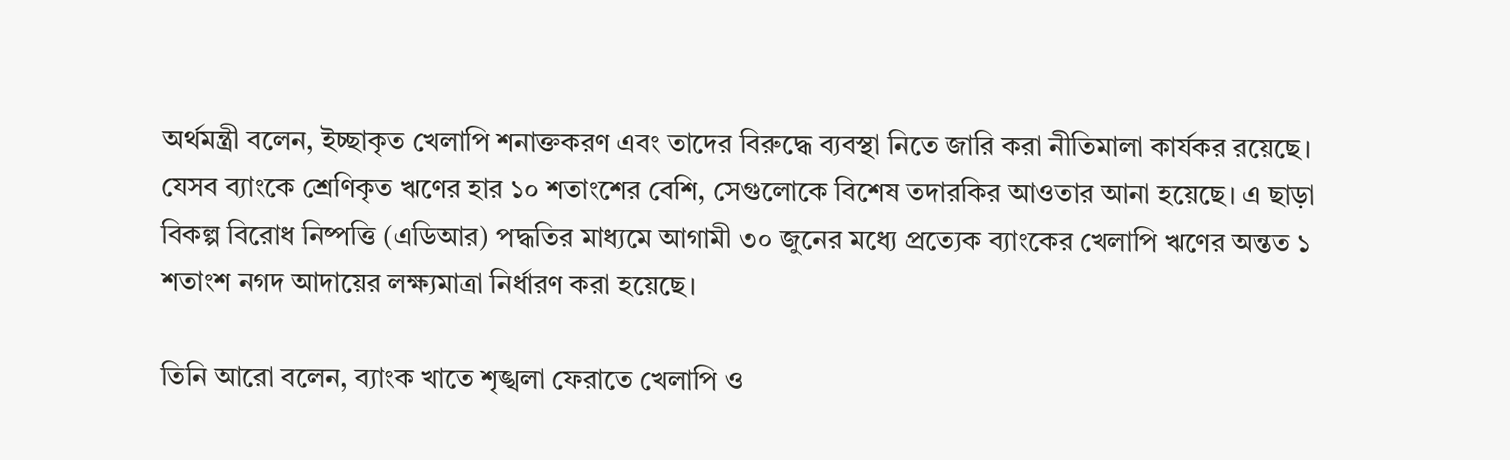অর্থমন্ত্রী বলেন, ইচ্ছাকৃত খেলাপি শনাক্তকরণ এবং তাদের বিরুদ্ধে ব্যবস্থা নিতে জারি করা নীতিমালা কার্যকর রয়েছে। যেসব ব্যাংকে শ্রেণিকৃত ঋণের হার ১০ শতাংশের বেশি, সেগুলোকে বিশেষ তদারকির আওতার আনা হয়েছে। এ ছাড়া বিকল্প বিরোধ নিষ্পত্তি (এডিআর) পদ্ধতির মাধ্যমে আগামী ৩০ জুনের মধ্যে প্রত্যেক ব্যাংকের খেলাপি ঋণের অন্তত ১ শতাংশ নগদ আদায়ের লক্ষ্যমাত্রা নির্ধারণ করা হয়েছে।

তিনি আরো বলেন, ব্যাংক খাতে শৃঙ্খলা ফেরাতে খেলাপি ও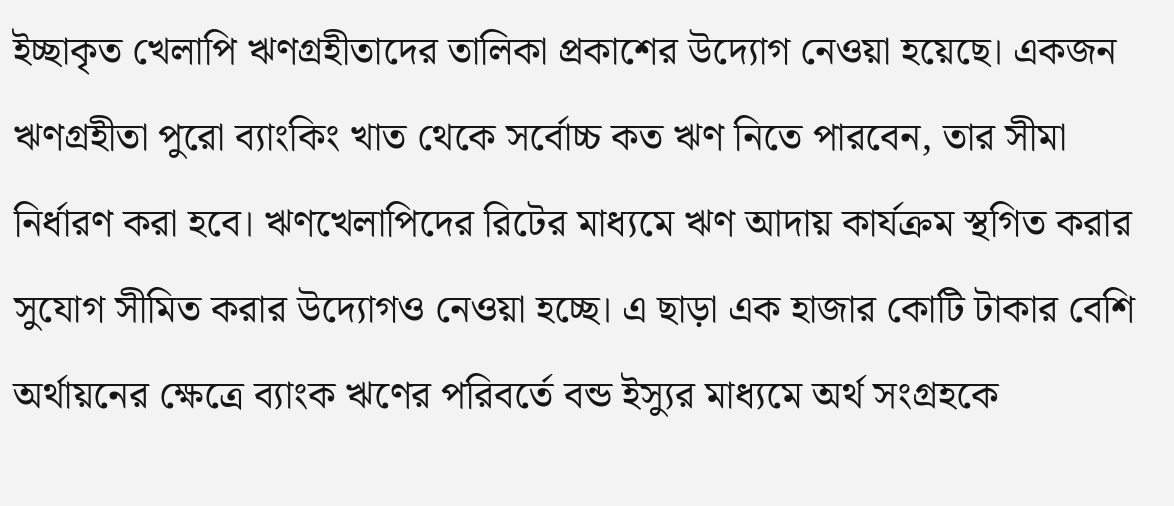ইচ্ছাকৃত খেলাপি ঋণগ্রহীতাদের তালিকা প্রকাশের উদ্যোগ নেওয়া হয়েছে। একজন ঋণগ্রহীতা পুরো ব্যাংকিং খাত থেকে সর্বোচ্চ কত ঋণ নিতে পারবেন, তার সীমা নির্ধারণ করা হবে। ঋণখেলাপিদের রিটের মাধ্যমে ঋণ আদায় কার্যক্রম স্থগিত করার সুযোগ সীমিত করার উদ্যোগও নেওয়া হচ্ছে। এ ছাড়া এক হাজার কোটি টাকার বেশি অর্থায়নের ক্ষেত্রে ব্যাংক ঋণের পরিবর্তে বন্ড ইস্যুর মাধ্যমে অর্থ সংগ্রহকে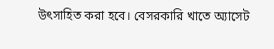উৎসাহিত করা হবে। বেসরকারি খাতে অ্যাসেট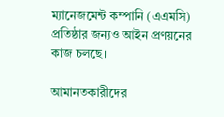ম্যানেজমেন্ট কম্পানি (এএমসি) প্রতিষ্ঠার জন্যও আইন প্রণয়নের কাজ চলছে।

আমানতকারীদের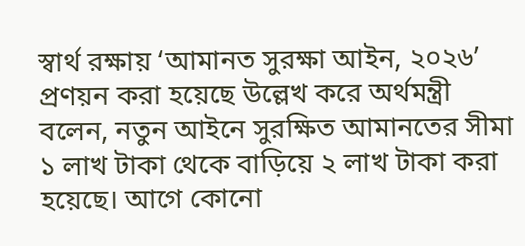স্বার্থ রক্ষায় ‘আমানত সুরক্ষা আইন, ২০২৬’ প্রণয়ন করা হয়েছে উল্লেখ করে অর্থমন্ত্রী বলেন, নতুন আইনে সুরক্ষিত আমানতের সীমা ১ লাখ টাকা থেকে বাড়িয়ে ২ লাখ টাকা করা হয়েছে। আগে কোনো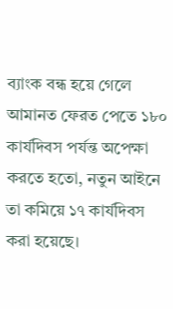ব্যাংক বন্ধ হয়ে গেলে আমানত ফেরত পেতে ১৮০ কার্যদিবস পর্যন্ত অপেক্ষা করতে হতো, নতুন আইনে তা কমিয়ে ১৭ কার্যদিবস করা হয়েছে।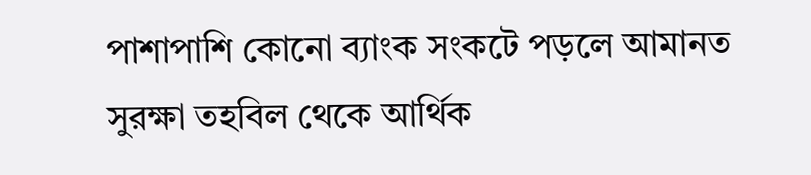পাশাপাশি কোনো ব্যাংক সংকটে পড়লে আমানত সুরক্ষা তহবিল থেকে আর্থিক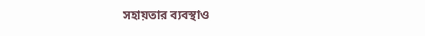সহায়তার ব্যবস্থাও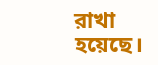রাখা হয়েছে।